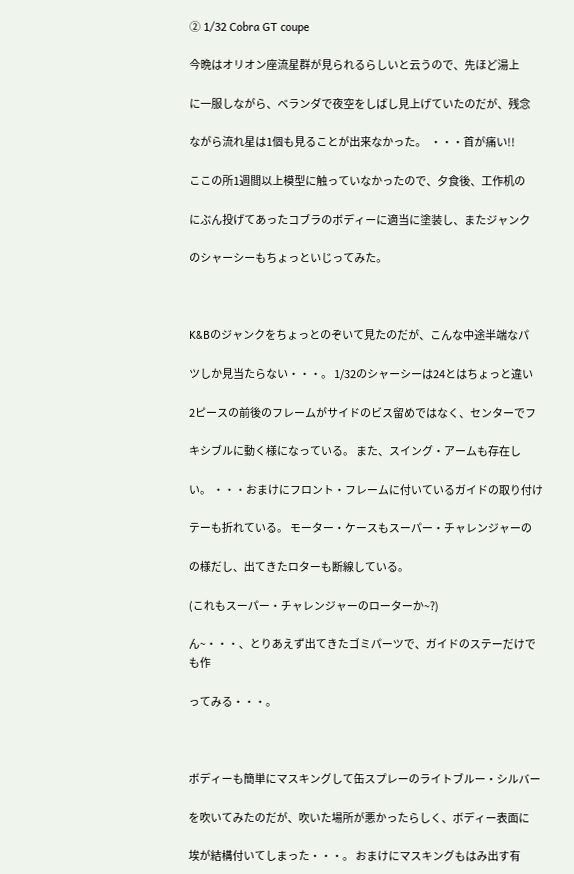② 1/32 Cobra GT coupe

今晩はオリオン座流星群が見られるらしいと云うので、先ほど湯上

に一服しながら、ベランダで夜空をしばし見上げていたのだが、残念

ながら流れ星は1個も見ることが出来なかった。  ・・・首が痛い!!

ここの所1週間以上模型に触っていなかったので、夕食後、工作机の

にぶん投げてあったコブラのボディーに適当に塗装し、またジャンク

のシャーシーもちょっといじってみた。



K&Bのジャンクをちょっとのぞいて見たのだが、こんな中途半端なパ

ツしか見当たらない・・・。 1/32のシャーシーは24とはちょっと違い

2ピースの前後のフレームがサイドのビス留めではなく、センターでフ

キシブルに動く様になっている。 また、スイング・アームも存在し

い。 ・・・おまけにフロント・フレームに付いているガイドの取り付け

テーも折れている。 モーター・ケースもスーパー・チャレンジャーの

の様だし、出てきたロターも断線している。

(これもスーパー・チャレンジャーのローターか~?)

ん~・・・、とりあえず出てきたゴミパーツで、ガイドのステーだけでも作

ってみる・・・。



ボディーも簡単にマスキングして缶スプレーのライトブルー・シルバー

を吹いてみたのだが、吹いた場所が悪かったらしく、ボディー表面に

埃が結構付いてしまった・・・。 おまけにマスキングもはみ出す有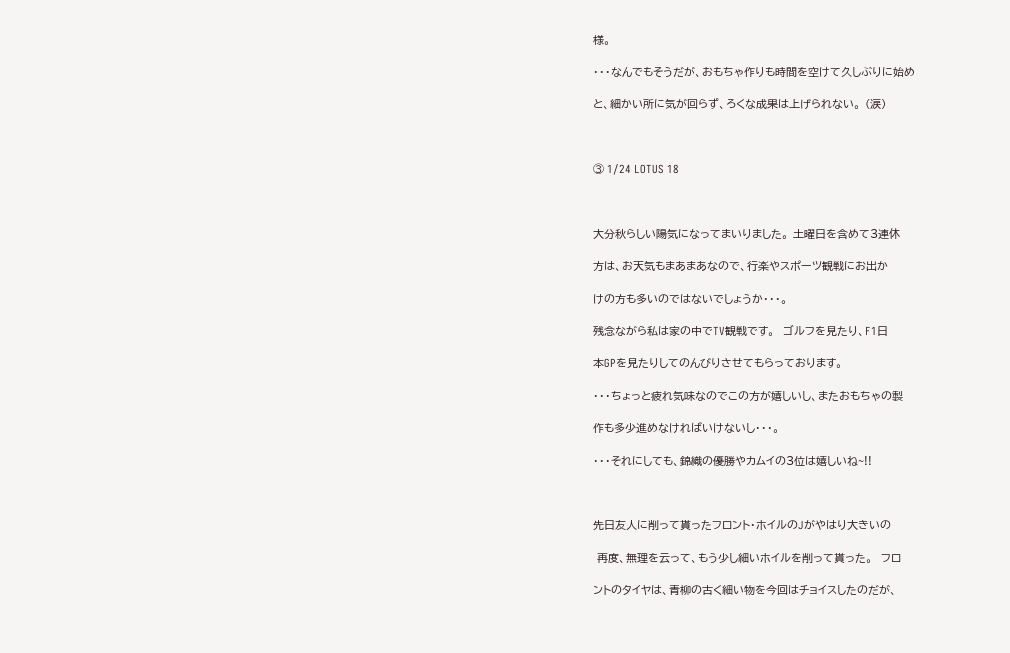様。

・・・なんでもそうだが、おもちゃ作りも時間を空けて久しぶりに始め

と、細かい所に気が回らず、ろくな成果は上げられない。 (涙)



③ 1/24 LOTUS 18



大分秋らしい陽気になってまいりました。 土曜日を含めて3連休

方は、お天気もまあまあなので、行楽やスポーツ観戦にお出か

けの方も多いのではないでしょうか・・・。

残念ながら私は家の中でTV観戦です。  ゴルフを見たり、F1日

本GPを見たりしてのんびりさせてもらっております。

・・・ちょっと疲れ気味なのでこの方が嬉しいし、またおもちゃの製

作も多少進めなければいけないし・・・。

・・・それにしても、錦織の優勝やカムイの3位は嬉しいね~!!



先日友人に削って貰ったフロント・ホイルのJがやはり大きいの

 再度、無理を云って、もう少し細いホイルを削って貰った。  フロ

ントのタイヤは、青柳の古く細い物を今回はチョイスしたのだが、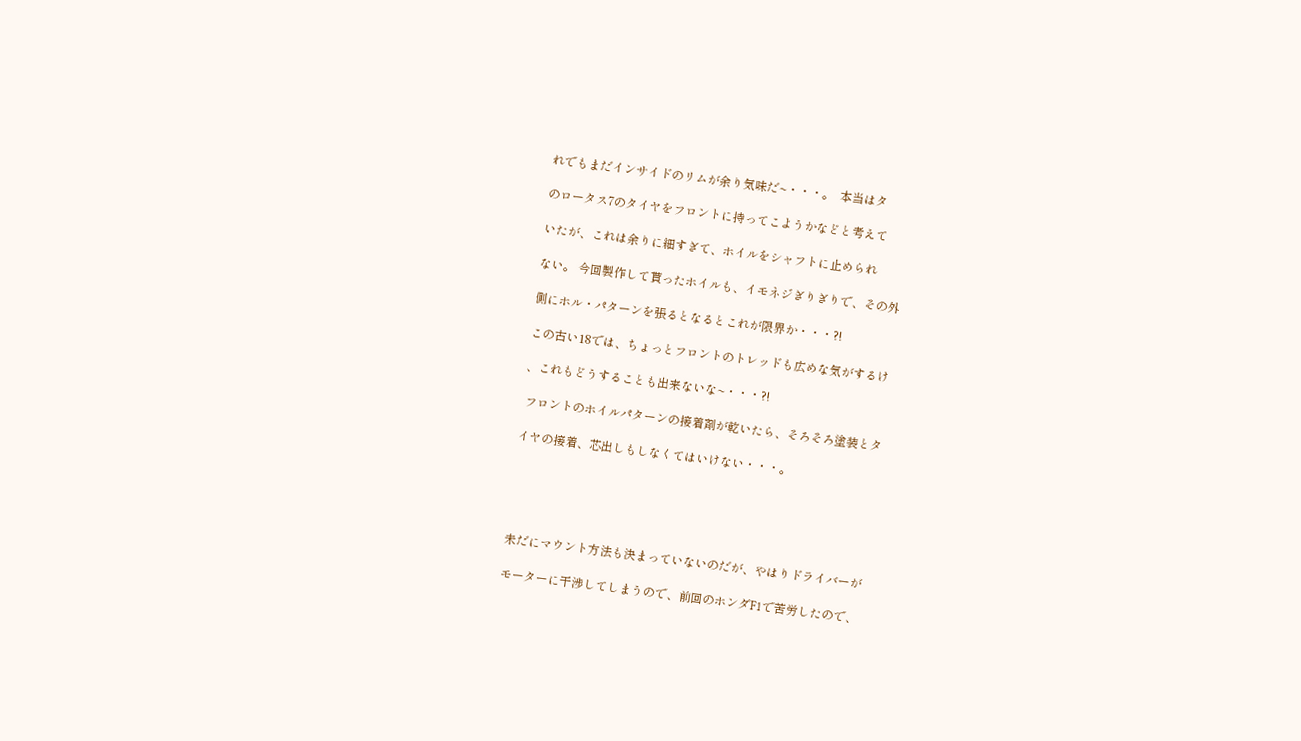れでもまだインサイドのリムが余り気味だ~・・・。  本当はタ

のロータス7のタイヤをフロントに持ってこようかなどと考えて

いたが、これは余りに細すぎて、ホイルをシャフトに止められ

ない。 今回製作して貰ったホイルも、イモネジぎりぎりで、その外

側にホル・パターンを張るとなるとこれが限界か・・・?!

この古い18では、ちょっとフロントのトレッドも広めな気がするけ

、これもどうすることも出来ないな~・・・?!

 フロントのホイルパターンの接着剤が乾いたら、そろそろ塗装とタ

イヤの接着、芯出しもしなくてはいけない・・・。





未だにマウント方法も決まっていないのだが、やはりドライバーが

モーターに干渉してしまうので、前回のホンダF1で苦労したので、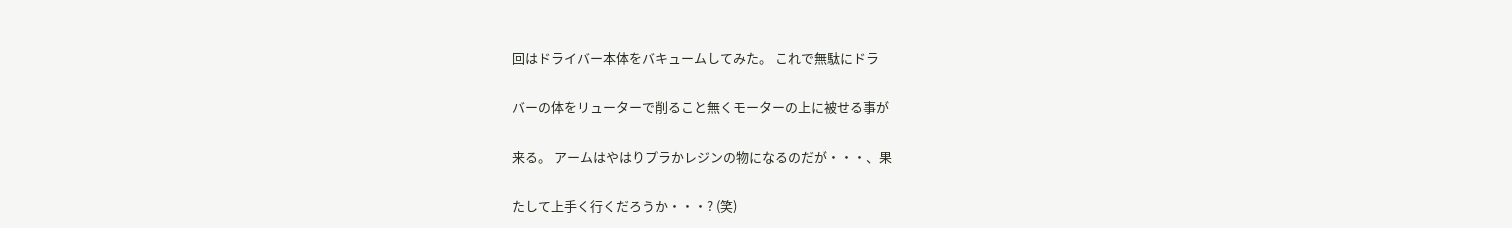回はドライバー本体をバキュームしてみた。 これで無駄にドラ

バーの体をリューターで削ること無くモーターの上に被せる事が

来る。 アームはやはりプラかレジンの物になるのだが・・・、果

たして上手く行くだろうか・・・? (笑)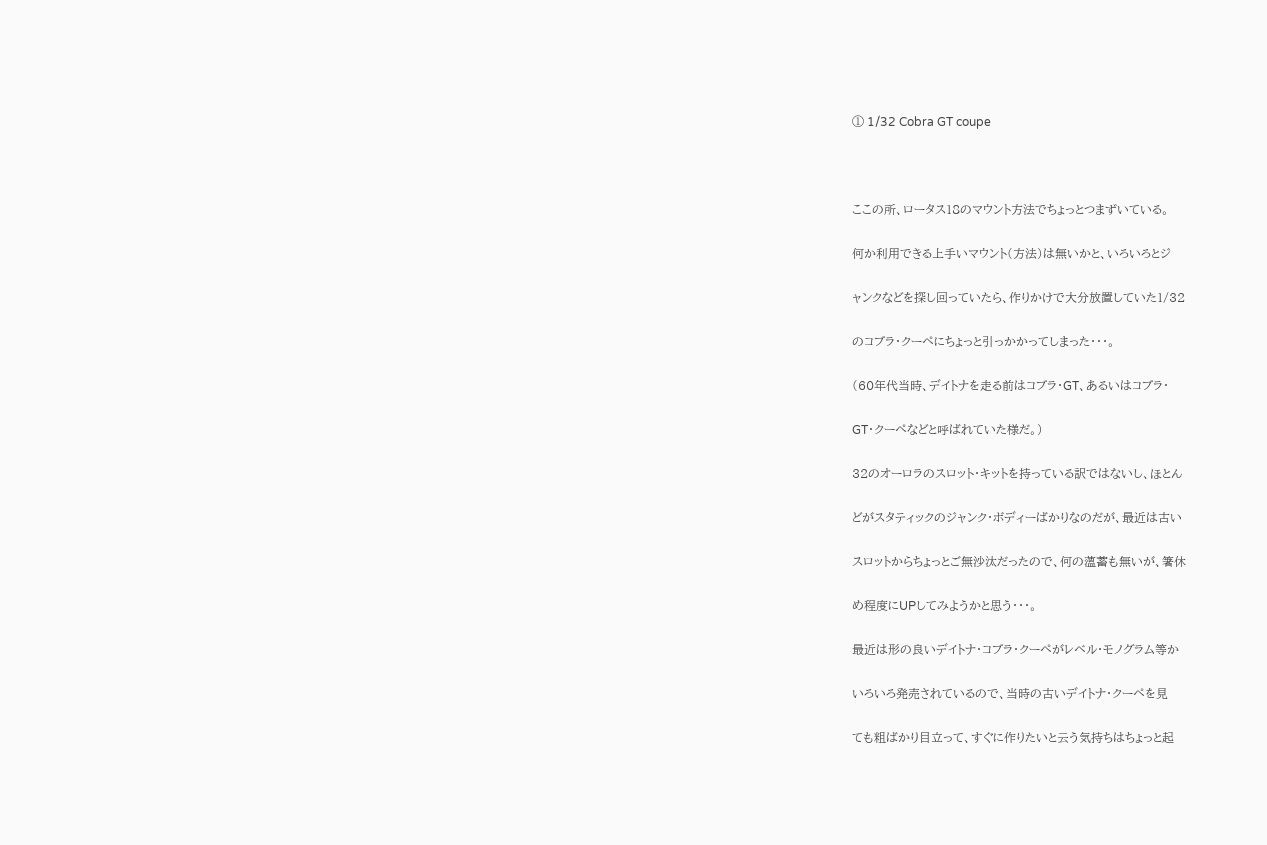① 1/32 Cobra GT coupe



ここの所、ロータス18のマウント方法でちょっとつまずいている。

何か利用できる上手いマウント(方法)は無いかと、いろいろとジ

ャンクなどを探し回っていたら、作りかけで大分放置していた1/32

のコブラ・クーペにちょっと引っかかってしまった・・・。

(60年代当時、デイトナを走る前はコブラ・GT、あるいはコブラ・

GT・クーペなどと呼ばれていた様だ。)

32のオーロラのスロット・キットを持っている訳ではないし、ほとん

どがスタティックのジャンク・ボディーばかりなのだが、最近は古い

スロットからちょっとご無沙汰だったので、何の薀蓄も無いが、箸休

め程度にUPしてみようかと思う・・・。

最近は形の良いデイトナ・コブラ・クーペがレベル・モノグラム等か

いろいろ発売されているので、当時の古いデイトナ・クーペを見

ても粗ばかり目立って、すぐに作りたいと云う気持ちはちょっと起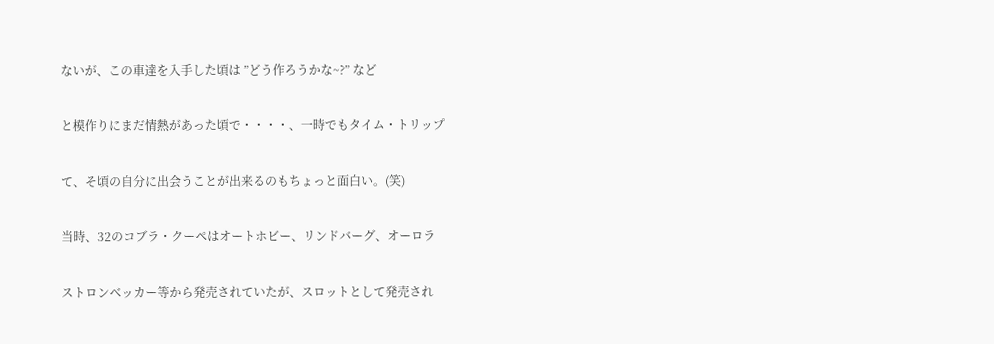ないが、この車達を入手した頃は ”どう作ろうかな~?” など

と模作りにまだ情熱があった頃で・・・・、一時でもタイム・トリップ

て、そ頃の自分に出会うことが出来るのもちょっと面白い。(笑)

当時、32のコブラ・クーペはオートホビー、リンドバーグ、オーロラ

ストロンベッカー等から発売されていたが、スロットとして発売され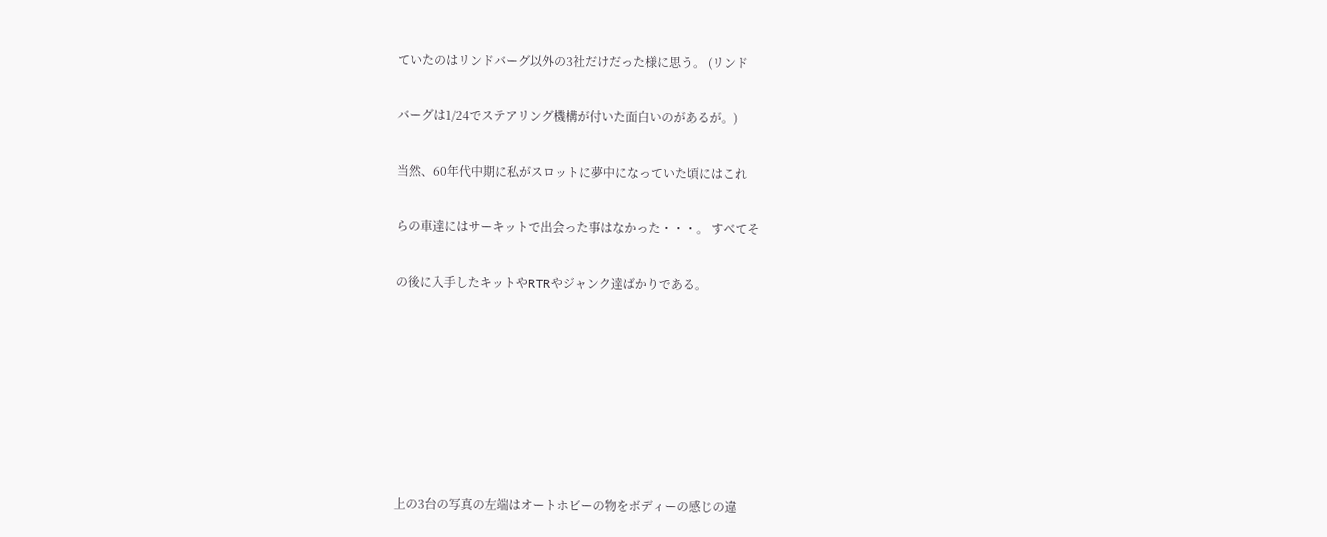ていたのはリンドバーグ以外の3社だけだった様に思う。 (リンド

バーグは1/24でステアリング機構が付いた面白いのがあるが。)

当然、60年代中期に私がスロットに夢中になっていた頃にはこれ

らの車達にはサーキットで出会った事はなかった・・・。 すべてそ

の後に入手したキットやRTRやジャンク達ばかりである。







上の3台の写真の左端はオートホビーの物をボディーの感じの違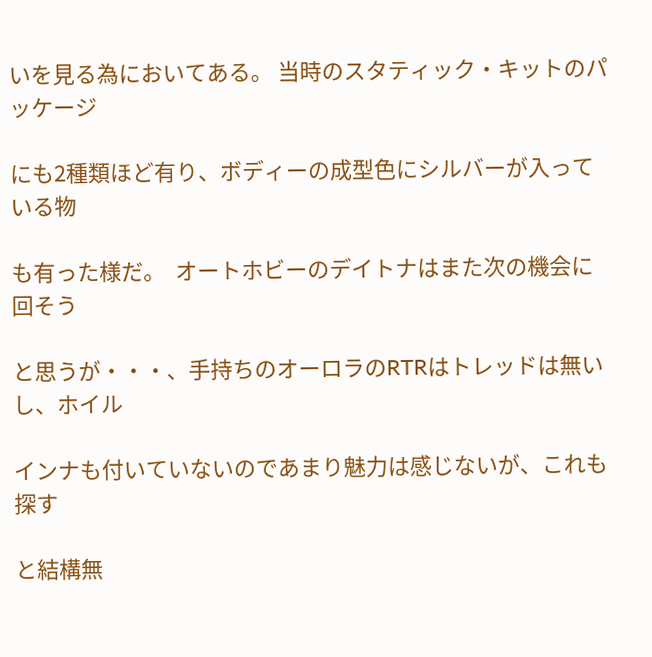いを見る為においてある。 当時のスタティック・キットのパッケージ

にも2種類ほど有り、ボディーの成型色にシルバーが入っている物

も有った様だ。  オートホビーのデイトナはまた次の機会に回そう

と思うが・・・、手持ちのオーロラのRTRはトレッドは無いし、ホイル

インナも付いていないのであまり魅力は感じないが、これも探す

と結構無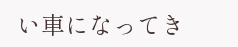い車になってき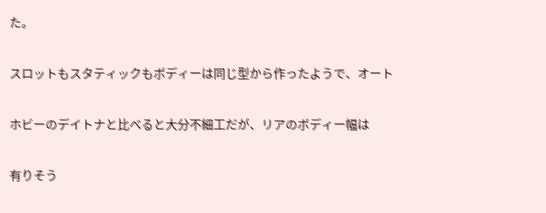た。

スロットもスタティックもボディーは同じ型から作ったようで、オート

ホビーのデイトナと比べると大分不細工だが、リアのボディー幅は

有りそう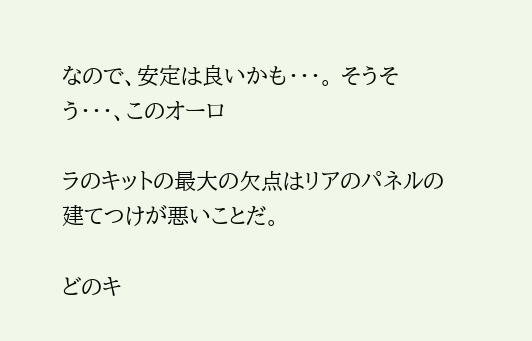なので、安定は良いかも・・・。 そうそう・・・、このオーロ

ラのキットの最大の欠点はリアのパネルの建てつけが悪いことだ。

どのキ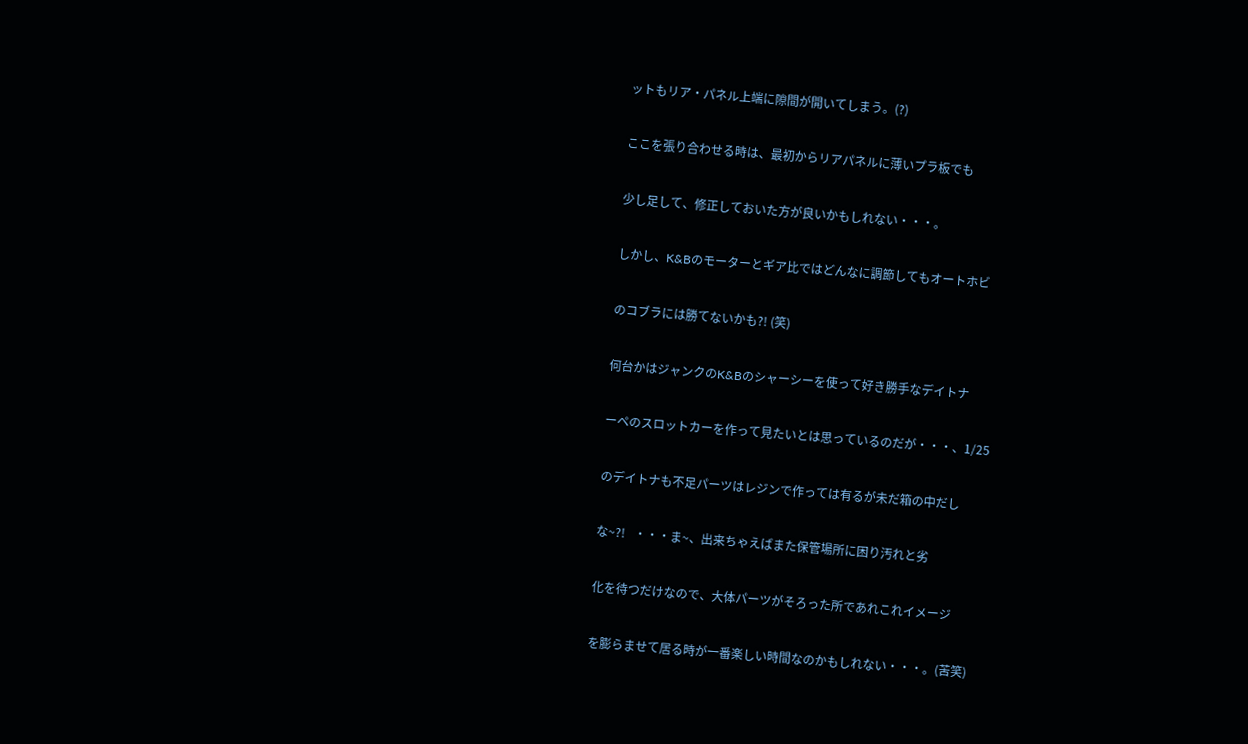ットもリア・パネル上端に隙間が開いてしまう。(?)

ここを張り合わせる時は、最初からリアパネルに薄いプラ板でも

少し足して、修正しておいた方が良いかもしれない・・・。

しかし、K&Bのモーターとギア比ではどんなに調節してもオートホビ

のコブラには勝てないかも?! (笑)

何台かはジャンクのK&Bのシャーシーを使って好き勝手なデイトナ

ーペのスロットカーを作って見たいとは思っているのだが・・・、1/25

のデイトナも不足パーツはレジンで作っては有るが未だ箱の中だし

な~?!   ・・・ま~、出来ちゃえばまた保管場所に困り汚れと劣

化を待つだけなので、大体パーツがそろった所であれこれイメージ

を膨らませて居る時が一番楽しい時間なのかもしれない・・・。(苦笑)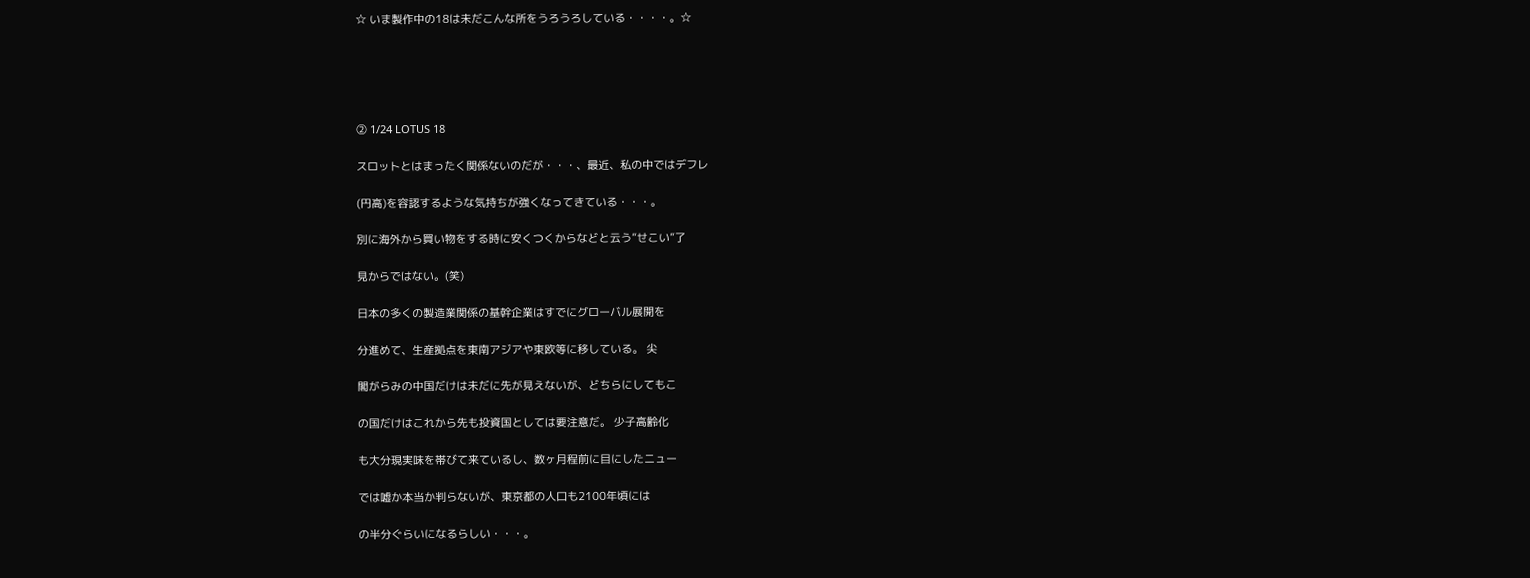☆ いま製作中の18は未だこんな所をうろうろしている・・・・。☆





② 1/24 LOTUS 18

スロットとはまったく関係ないのだが・・・、最近、私の中ではデフレ

(円高)を容認するような気持ちが強くなってきている・・・。

別に海外から買い物をする時に安くつくからなどと云う”せこい”了

見からではない。(笑)

日本の多くの製造業関係の基幹企業はすでにグローバル展開を

分進めて、生産拠点を東南アジアや東欧等に移している。 尖

閣がらみの中国だけは未だに先が見えないが、どちらにしてもこ

の国だけはこれから先も投資国としては要注意だ。 少子高齢化

も大分現実味を帯びて来ているし、数ヶ月程前に目にしたニュー

では嘘か本当か判らないが、東京都の人口も2100年頃には

の半分ぐらいになるらしい・・・。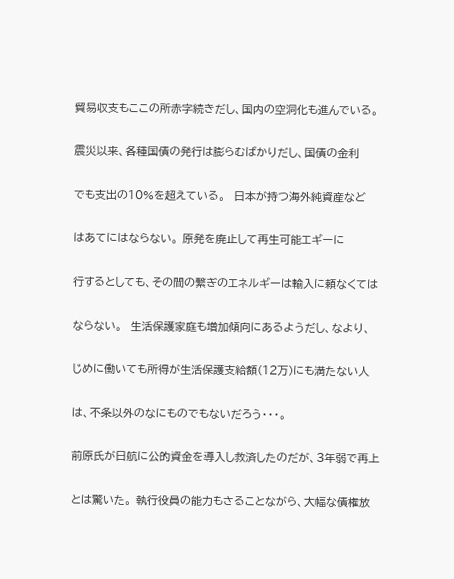貿易収支もここの所赤字続きだし、国内の空洞化も進んでいる。

震災以来、各種国債の発行は膨らむばかりだし、国債の金利

でも支出の10%を超えている。  日本が持つ海外純資産など

はあてにはならない。 原発を廃止して再生可能エギーに

行するとしても、その間の繋ぎのエネルギーは輸入に頼なくては

ならない。  生活保護家庭も増加傾向にあるようだし、なより、

じめに働いても所得が生活保護支給額(12万)にも満たない人

は、不条以外のなにものでもないだろう・・・。

前原氏が日航に公的資金を導入し救済したのだが、3年弱で再上

とは驚いた。 執行役員の能力もさることながら、大幅な債権放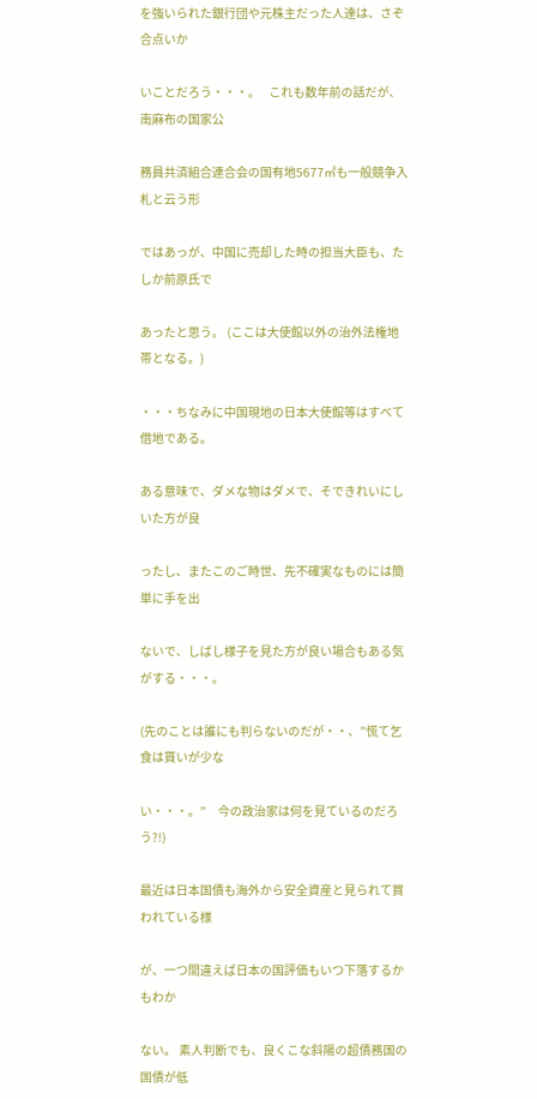を強いられた銀行団や元株主だった人達は、さぞ合点いか

いことだろう・・・。   これも数年前の話だが、南麻布の国家公

務員共済組合連合会の国有地5677㎡も一般競争入札と云う形

ではあっが、中国に売却した時の担当大臣も、たしか前原氏で

あったと思う。 (ここは大使館以外の治外法権地帯となる。)

・・・ちなみに中国現地の日本大使館等はすべて借地である。

ある意味で、ダメな物はダメで、そできれいにしいた方が良

ったし、またこのご時世、先不確実なものには簡単に手を出

ないで、しばし様子を見た方が良い場合もある気がする・・・。

(先のことは誰にも判らないのだが・・、”慌て乞食は貰いが少な

い・・・。”    今の政治家は何を見ているのだろう?!)

最近は日本国債も海外から安全資産と見られて買われている様

が、一つ間違えば日本の国評価もいつ下落するかもわか

ない。 素人判断でも、良くこな斜陽の超債務国の国債が低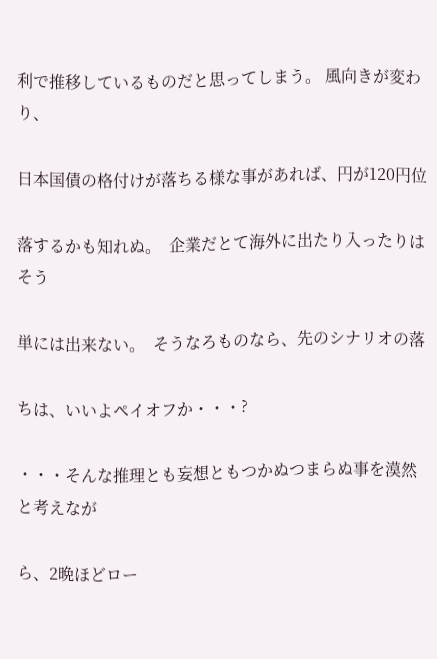利で推移しているものだと思ってしまう。 風向きが変わり、

日本国債の格付けが落ちる様な事があれば、円が120円位

落するかも知れぬ。  企業だとて海外に出たり入ったりはそう

単には出来ない。  そうなろものなら、先のシナリオの落

ちは、いいよペイオフか・・・?

・・・そんな推理とも妄想ともつかぬつまらぬ事を漠然と考えなが

ら、2晩ほどロー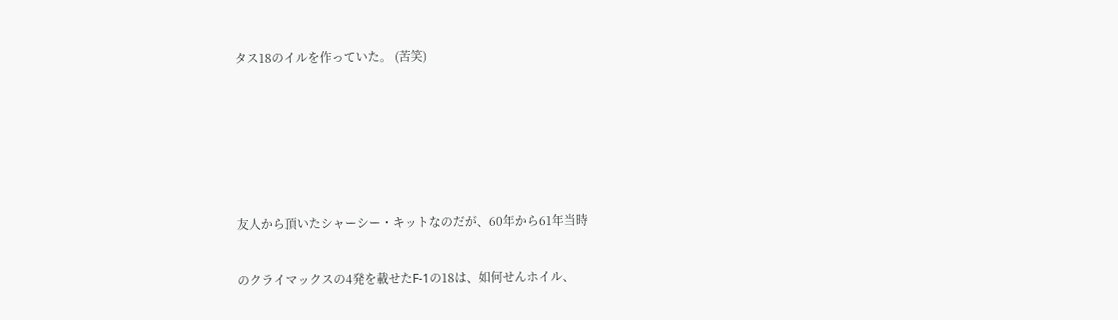タス18のイルを作っていた。 (苦笑)





友人から頂いたシャーシー・キットなのだが、60年から61年当時

のクライマックスの4発を載せたF-1の18は、如何せんホイル、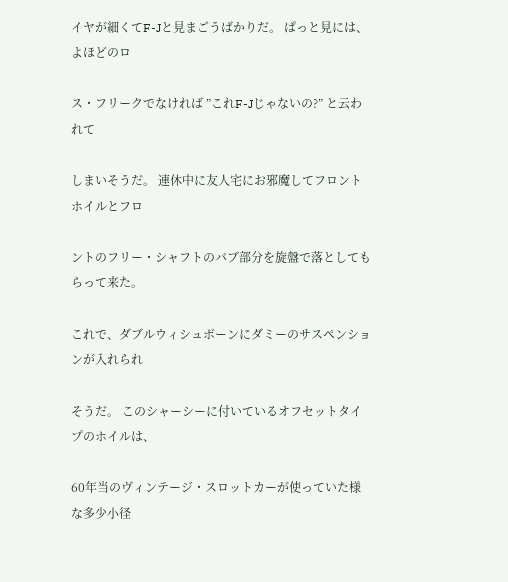イヤが細くてF-Jと見まごうばかりだ。 ぱっと見には、よほどのロ

ス・フリークでなければ ”これF-Jじゃないの?” と云われて

しまいそうだ。 連休中に友人宅にお邪魔してフロントホイルとフロ

ントのフリー・シャフトのバブ部分を旋盤で落としてもらって来た。

これで、ダブルウィシュボーンにダミーのサスペンションが入れられ

そうだ。 このシャーシーに付いているオフセットタイプのホイルは、

60年当のヴィンテージ・スロットカーが使っていた様な多少小径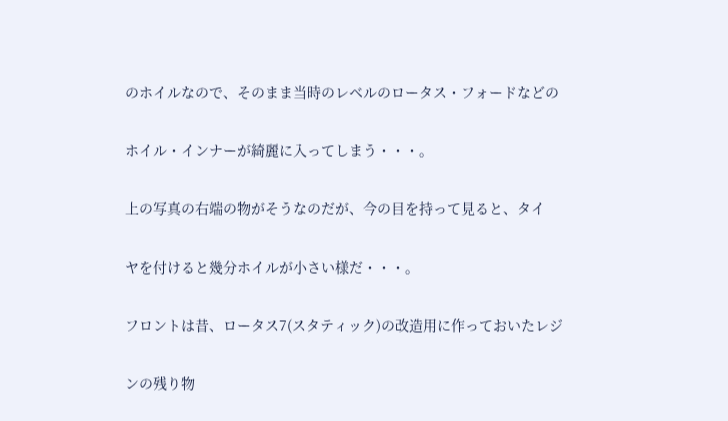のホイルなので、そのまま当時のレベルのロータス・フォードなどの

ホイル・インナーが綺麗に入ってしまう・・・。

上の写真の右端の物がそうなのだが、今の目を持って見ると、タイ

ヤを付けると幾分ホイルが小さい様だ・・・。

フロントは昔、ロータス7(スタティック)の改造用に作っておいたレジ

ンの残り物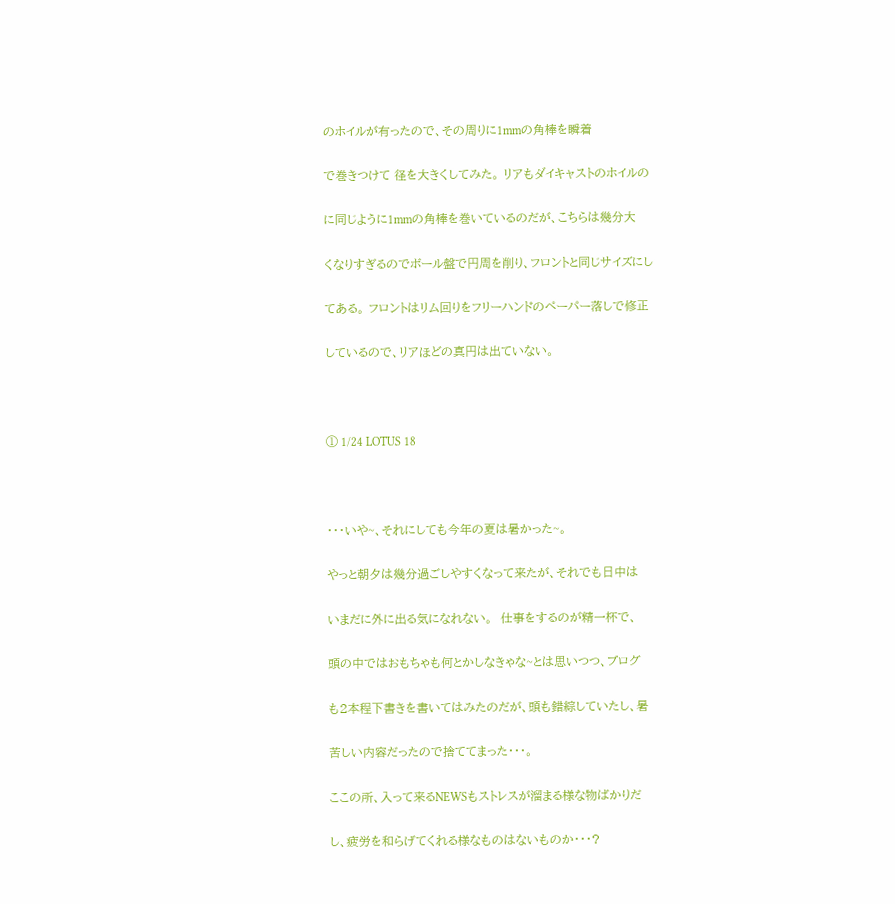のホイルが有ったので、その周りに1mmの角棒を瞬着

で巻きつけて 径を大きくしてみた。 リアもダイキャストのホイルの

に同じように1mmの角棒を巻いているのだが、こちらは幾分大

くなりすぎるのでボール盤で円周を削り、フロントと同じサイズにし

てある。 フロントはリム回りをフリーハンドのペーパー落しで修正

しているので、リアほどの真円は出ていない。



① 1/24 LOTUS 18



・・・いや~、それにしても今年の夏は暑かった~。

やっと朝夕は幾分過ごしやすくなって来たが、それでも日中は

いまだに外に出る気になれない。  仕事をするのが精一杯で、

頭の中ではおもちゃも何とかしなきゃな~とは思いつつ、ブログ

も2本程下書きを書いてはみたのだが、頭も錯綜していたし、暑

苦しい内容だったので捨ててまった・・・。

ここの所、入って来るNEWSもストレスが溜まる様な物ばかりだ

し、疲労を和らげてくれる様なものはないものか・・・?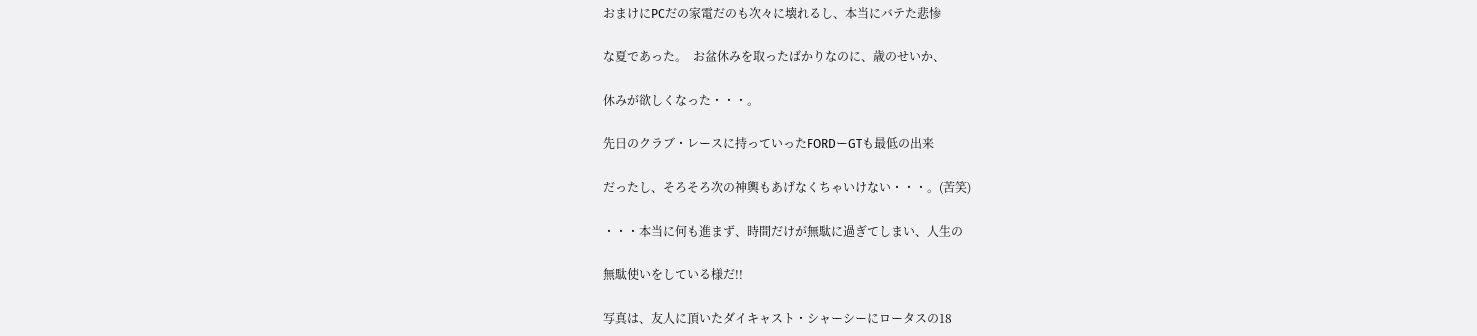おまけにPCだの家電だのも次々に壊れるし、本当にバテた悲惨

な夏であった。  お盆休みを取ったばかりなのに、歳のせいか、

休みが欲しくなった・・・。

先日のクラブ・レースに持っていったFORDーGTも最低の出来

だったし、そろそろ次の神輿もあげなくちゃいけない・・・。(苦笑)

・・・本当に何も進まず、時間だけが無駄に過ぎてしまい、人生の

無駄使いをしている様だ!!

写真は、友人に頂いたダイキャスト・シャーシーにロータスの18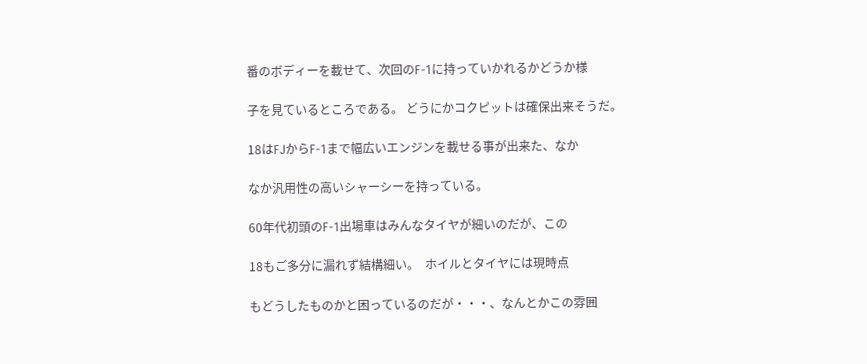番のボディーを載せて、次回のF-1に持っていかれるかどうか様

子を見ているところである。 どうにかコクピットは確保出来そうだ。

18はFJからF-1まで幅広いエンジンを載せる事が出来た、なか

なか汎用性の高いシャーシーを持っている。

60年代初頭のF-1出場車はみんなタイヤが細いのだが、この

18もご多分に漏れず結構細い。  ホイルとタイヤには現時点

もどうしたものかと困っているのだが・・・、なんとかこの雰囲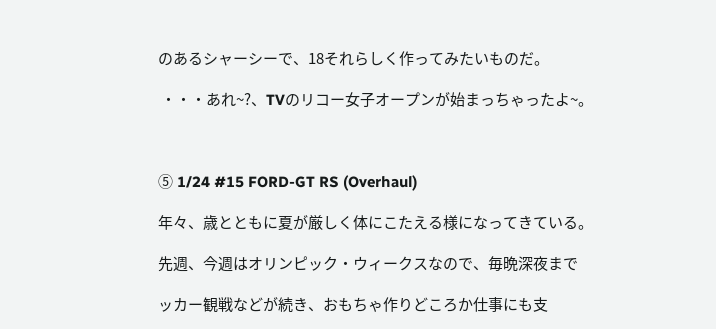のあるシャーシーで、18それらしく作ってみたいものだ。

 ・・・あれ~?、TVのリコー女子オープンが始まっちゃったよ~。



⑤ 1/24 #15 FORD-GT RS (Overhaul)

年々、歳とともに夏が厳しく体にこたえる様になってきている。

先週、今週はオリンピック・ウィークスなので、毎晩深夜まで

ッカー観戦などが続き、おもちゃ作りどころか仕事にも支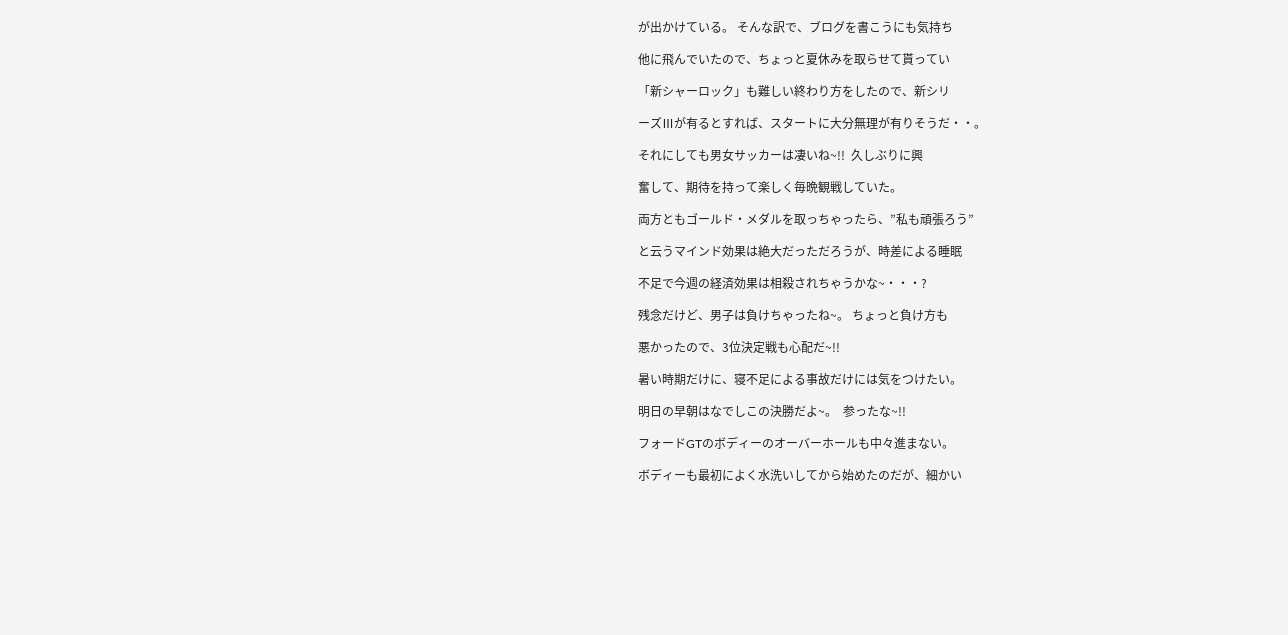が出かけている。 そんな訳で、ブログを書こうにも気持ち

他に飛んでいたので、ちょっと夏休みを取らせて貰ってい

「新シャーロック」も難しい終わり方をしたので、新シリ

ーズⅢが有るとすれば、スタートに大分無理が有りそうだ・・。

それにしても男女サッカーは凄いね~!!  久しぶりに興

奮して、期待を持って楽しく毎晩観戦していた。

両方ともゴールド・メダルを取っちゃったら、”私も頑張ろう”

と云うマインド効果は絶大だっただろうが、時差による睡眠

不足で今週の経済効果は相殺されちゃうかな~・・・?

残念だけど、男子は負けちゃったね~。 ちょっと負け方も

悪かったので、3位決定戦も心配だ~!!

暑い時期だけに、寝不足による事故だけには気をつけたい。

明日の早朝はなでしこの決勝だよ~。  参ったな~!!

フォードGTのボディーのオーバーホールも中々進まない。

ボディーも最初によく水洗いしてから始めたのだが、細かい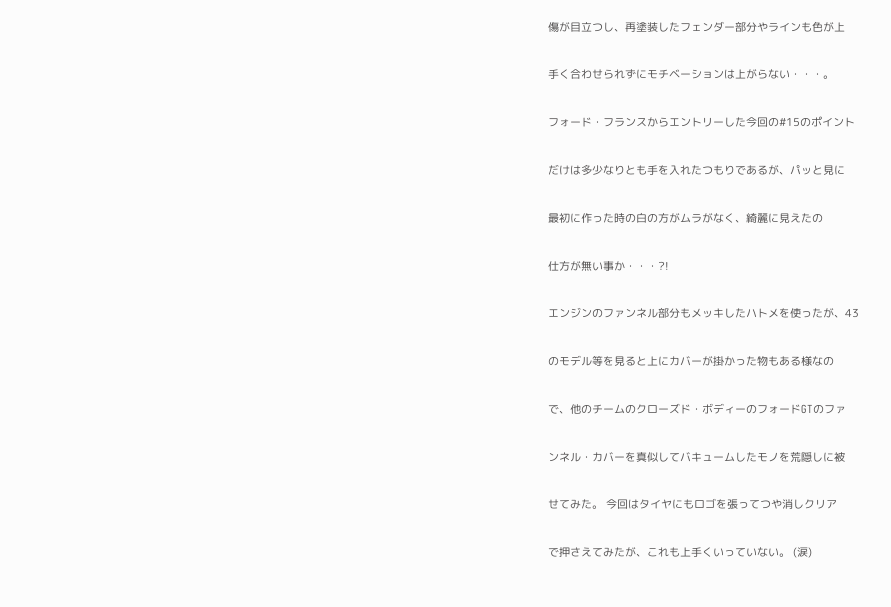傷が目立つし、再塗装したフェンダー部分やラインも色が上

手く合わせられずにモチベーションは上がらない・・・。

フォード・フランスからエントリーした今回の#15のポイント

だけは多少なりとも手を入れたつもりであるが、パッと見に

最初に作った時の白の方がムラがなく、綺麗に見えたの

仕方が無い事か・・・?!

エンジンのファンネル部分もメッキしたハトメを使ったが、43

のモデル等を見ると上にカバーが掛かった物もある様なの

で、他のチームのクローズド・ボディーのフォードGTのファ

ンネル・カバーを真似してバキュームしたモノを荒隠しに被

せてみた。 今回はタイヤにもロゴを張ってつや消しクリア

で押さえてみたが、これも上手くいっていない。 (涙)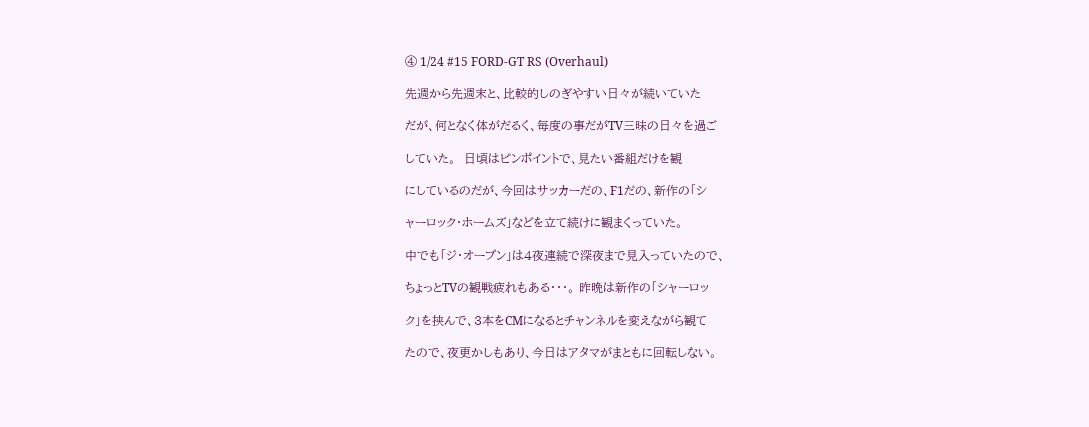④ 1/24 #15 FORD-GT RS (Overhaul)

先週から先週末と、比較的しのぎやすい日々が続いていた

だが、何となく体がだるく、毎度の事だがTV三昧の日々を過ご

していた。  日頃はピンポイントで、見たい番組だけを観

にしているのだが、今回はサッカーだの、F1だの、新作の「シ

ャーロック・ホームズ」などを立て続けに観まくっていた。

中でも「ジ・オープン」は4夜連続で深夜まで見入っていたので、

ちょっとTVの観戦疲れもある・・・。 昨晩は新作の「シャーロッ

ク」を挟んで、3本をCMになるとチャンネルを変えながら観て

たので、夜更かしもあり、今日はアタマがまともに回転しない。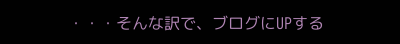・・・そんな訳で、ブログにUPする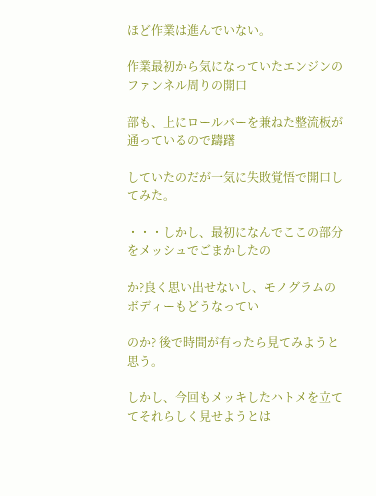ほど作業は進んでいない。

作業最初から気になっていたエンジンのファンネル周りの開口

部も、上にロールバーを兼ねた整流板が通っているので躊躇

していたのだが一気に失敗覚悟で開口してみた。

・・・しかし、最初になんでここの部分をメッシュでごまかしたの

か?良く思い出せないし、モノグラムのボディーもどうなってい

のか? 後で時間が有ったら見てみようと思う。

しかし、今回もメッキしたハトメを立ててそれらしく見せようとは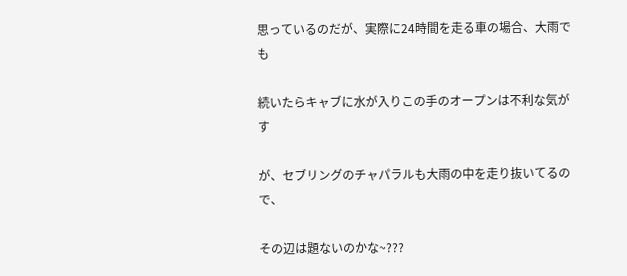思っているのだが、実際に24時間を走る車の場合、大雨でも

続いたらキャブに水が入りこの手のオープンは不利な気がす

が、セブリングのチャパラルも大雨の中を走り抜いてるので、

その辺は題ないのかな~???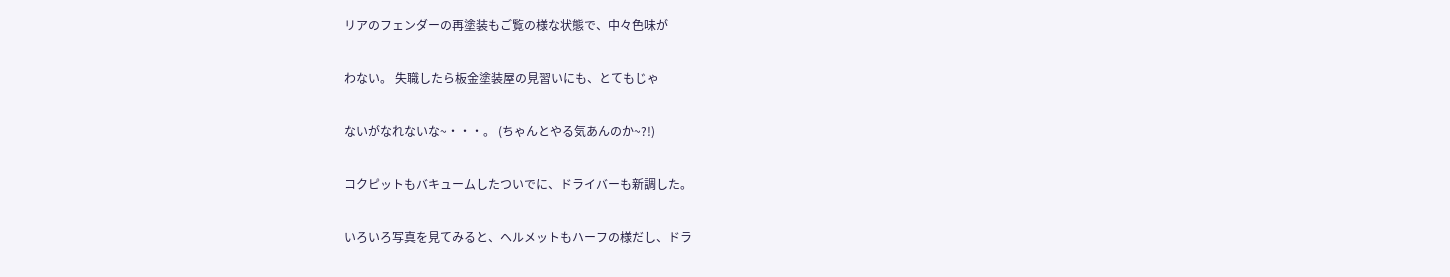リアのフェンダーの再塗装もご覧の様な状態で、中々色味が

わない。 失職したら板金塗装屋の見習いにも、とてもじゃ

ないがなれないな~・・・。 (ちゃんとやる気あんのか~?!)

コクピットもバキュームしたついでに、ドライバーも新調した。

いろいろ写真を見てみると、ヘルメットもハーフの様だし、ドラ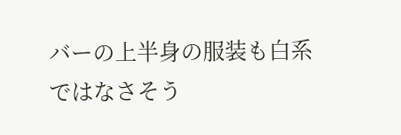バーの上半身の服装も白系ではなさそう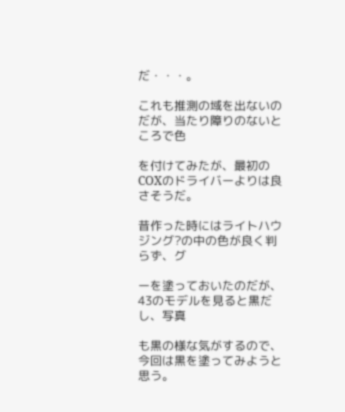だ・・・。

これも推測の域を出ないのだが、当たり障りのないところで色

を付けてみたが、最初のCOXのドライバーよりは良さそうだ。

昔作った時にはライトハウジング?の中の色が良く判らず、グ

ーを塗っておいたのだが、43のモデルを見ると黒だし、写真

も黒の様な気がするので、今回は黒を塗ってみようと思う。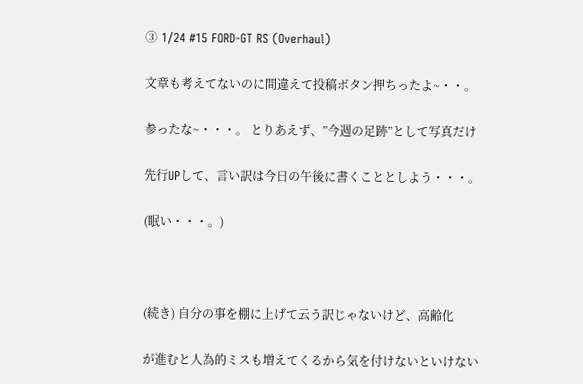③ 1/24 #15 FORD-GT RS (Overhaul)

文章も考えてないのに間違えて投稿ボタン押ちったよ~・・。

参ったな~・・・。 とりあえず、”今週の足跡”として写真だけ

先行UPして、言い訳は今日の午後に書くこととしよう・・・。

(眠い・・・。)



(続き) 自分の事を棚に上げて云う訳じゃないけど、高齢化

が進むと人為的ミスも増えてくるから気を付けないといけない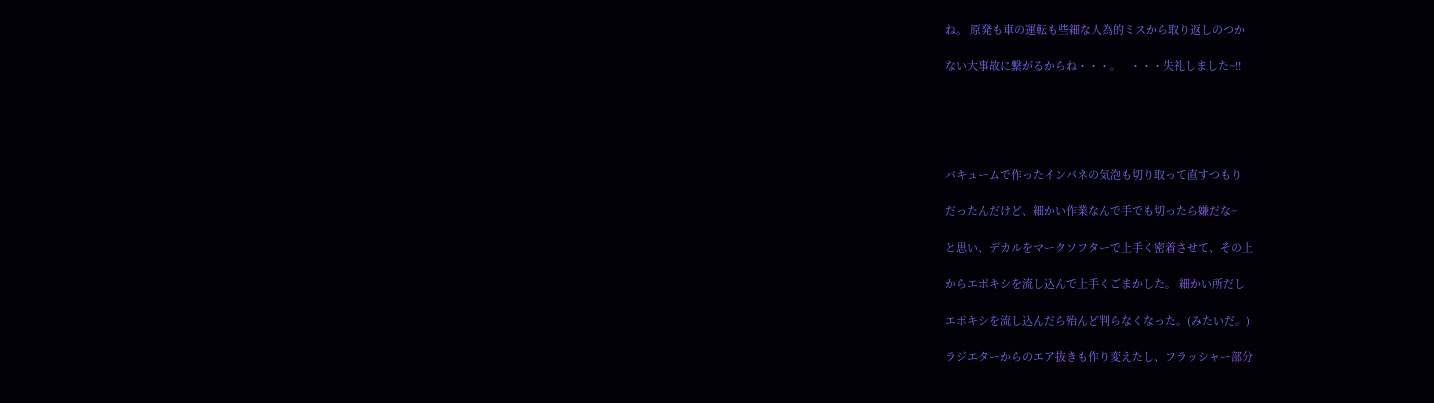ね。 原発も車の運転も些細な人為的ミスから取り返しのつか

ない大事故に繋がるからね・・・。   ・・・失礼しました~!!





バキュームで作ったインパネの気泡も切り取って直すつもり

だったんだけど、細かい作業なんで手でも切ったら嫌だな~

と思い、デカルをマークソフターで上手く密着させて、その上

からエポキシを流し込んで上手くごまかした。 細かい所だし

エポキシを流し込んだら殆んど判らなくなった。(みたいだ。)

ラジエターからのエア抜きも作り変えたし、フラッシャー部分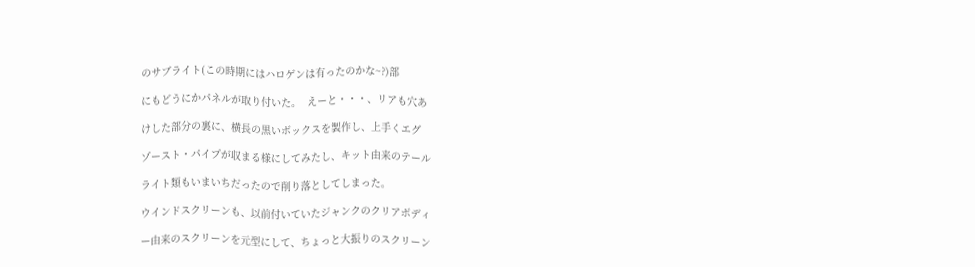のサブライト(この時期にはハロゲンは有ったのかな~?)部

にもどうにかパネルが取り付いた。  えーと・・・、リアも穴あ

けした部分の裏に、横長の黒いボックスを製作し、上手くエグ

ゾースト・パイプが収まる様にしてみたし、キット由来のテール

ライト類もいまいちだったので削り落としてしまった。

ウインドスクリーンも、以前付いていたジャンクのクリアボディ

ー由来のスクリーンを元型にして、ちょっと大振りのスクリーン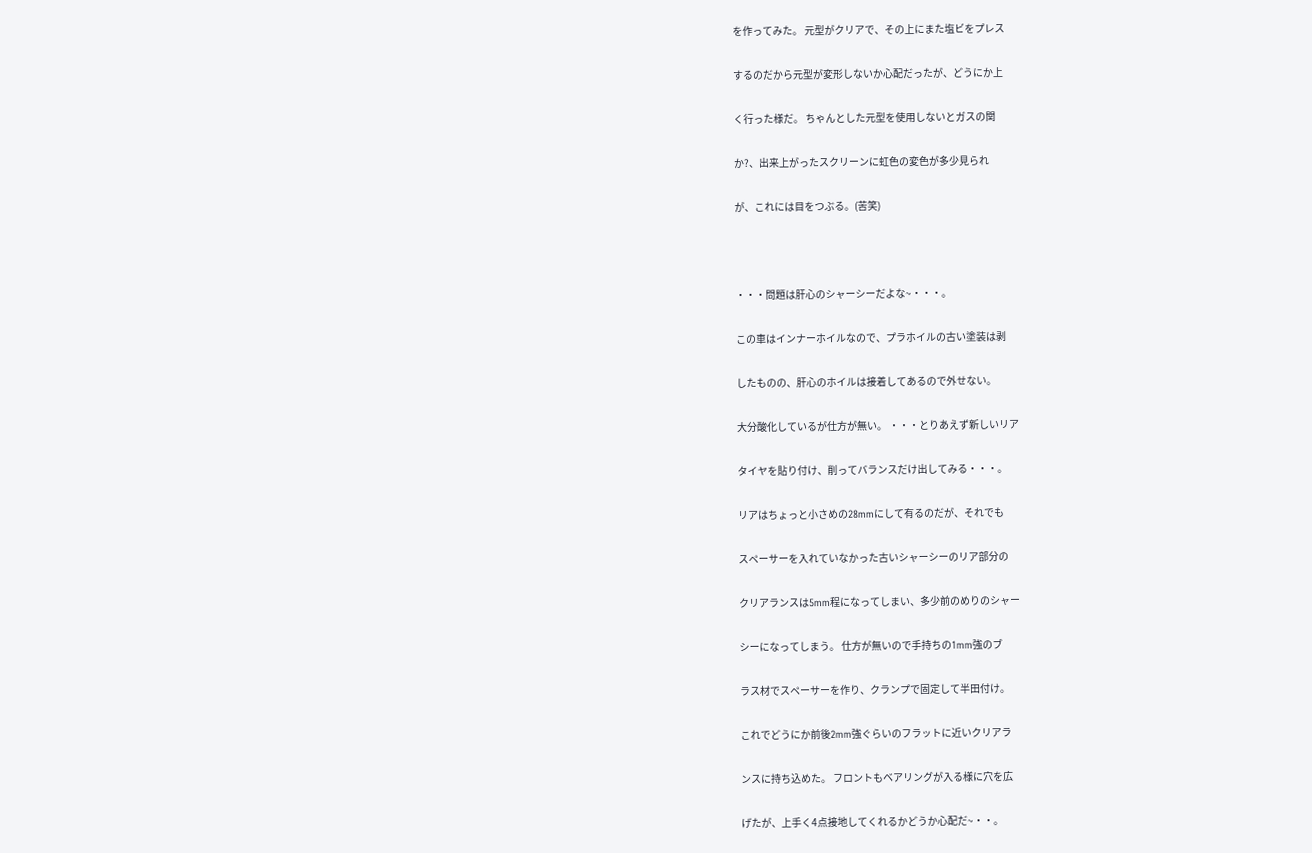を作ってみた。 元型がクリアで、その上にまた塩ビをプレス

するのだから元型が変形しないか心配だったが、どうにか上

く行った様だ。 ちゃんとした元型を使用しないとガスの関

か?、出来上がったスクリーンに虹色の変色が多少見られ

が、これには目をつぶる。(苦笑)



・・・問題は肝心のシャーシーだよな~・・・。

この車はインナーホイルなので、プラホイルの古い塗装は剥

したものの、肝心のホイルは接着してあるので外せない。

大分酸化しているが仕方が無い。 ・・・とりあえず新しいリア

タイヤを貼り付け、削ってバランスだけ出してみる・・・。

リアはちょっと小さめの28mmにして有るのだが、それでも

スペーサーを入れていなかった古いシャーシーのリア部分の

クリアランスは5mm程になってしまい、多少前のめりのシャー

シーになってしまう。 仕方が無いので手持ちの1mm強のブ

ラス材でスペーサーを作り、クランプで固定して半田付け。

これでどうにか前後2mm強ぐらいのフラットに近いクリアラ

ンスに持ち込めた。 フロントもベアリングが入る様に穴を広

げたが、上手く4点接地してくれるかどうか心配だ~・・。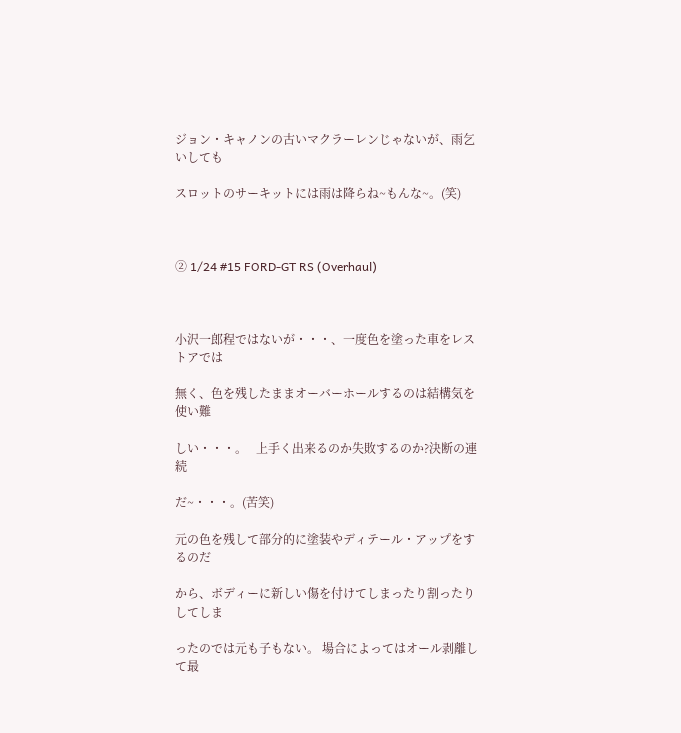ジョン・キャノンの古いマクラーレンじゃないが、雨乞いしても

スロットのサーキットには雨は降らね~もんな~。(笑)



② 1/24 #15 FORD-GT RS (Overhaul)



小沢一郎程ではないが・・・、一度色を塗った車をレストアでは

無く、色を残したままオーバーホールするのは結構気を使い難

しい・・・。   上手く出来るのか失敗するのか?決断の連続

だ~・・・。(苦笑)

元の色を残して部分的に塗装やディテール・アップをするのだ

から、ボディーに新しい傷を付けてしまったり割ったりしてしま

ったのでは元も子もない。 場合によってはオール剥離して最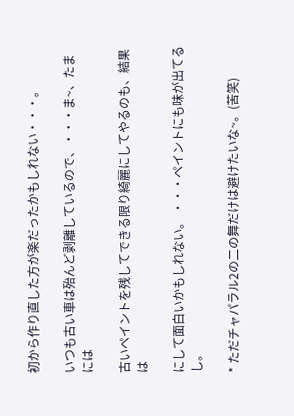初から作り直した方が楽だったかもしれない・・・。

いつも古い車は殆んど剥離しているので、・・・ま~、たまには

古いペイントを残してできる限り綺麗にしてやるのも、結果は

にして面白いかもしれない。 ・・・ペイントにも味が出てるし。

* ただチャパラル2の二の舞だけは避けたいな~。(苦笑)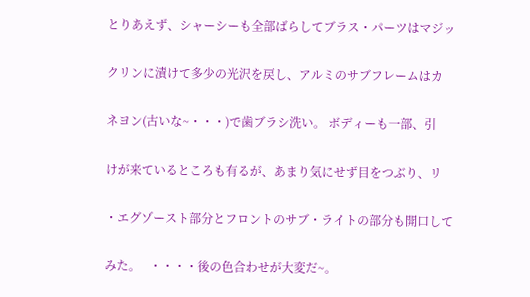とりあえず、シャーシーも全部ばらしてブラス・パーツはマジッ

クリンに漬けて多少の光沢を戻し、アルミのサブフレームはカ

ネヨン(古いな~・・・)で歯ブラシ洗い。 ボディーも一部、引

けが来ているところも有るが、あまり気にせず目をつぶり、リ

・エグゾースト部分とフロントのサブ・ライトの部分も開口して

みた。   ・・・・後の色合わせが大変だ~。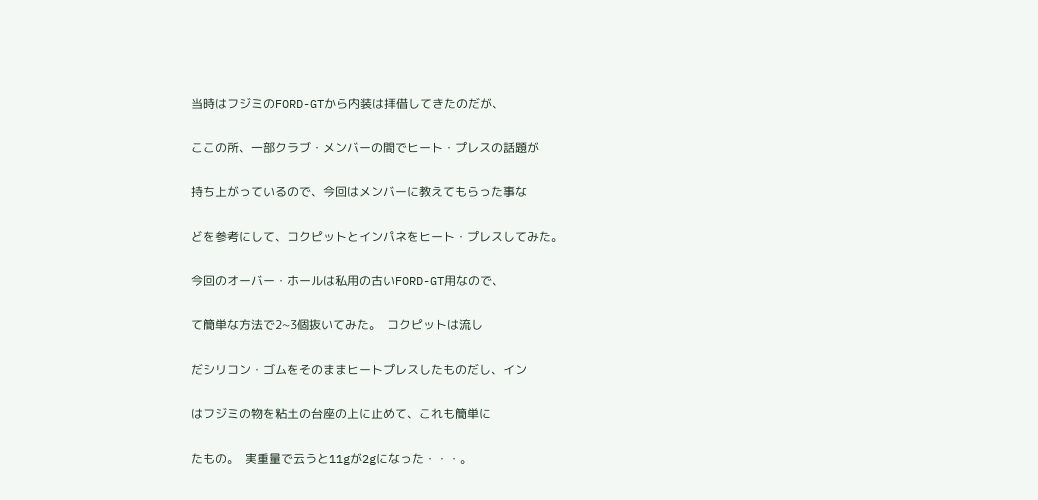当時はフジミのFORD-GTから内装は拝借してきたのだが、

ここの所、一部クラブ・メンバーの間でヒート・プレスの話題が

持ち上がっているので、今回はメンバーに教えてもらった事な

どを参考にして、コクピットとインパネをヒート・プレスしてみた。

今回のオーバー・ホールは私用の古いFORD-GT用なので、

て簡単な方法で2~3個抜いてみた。  コクピットは流し

だシリコン・ゴムをそのままヒートプレスしたものだし、イン

はフジミの物を粘土の台座の上に止めて、これも簡単に

たもの。  実重量で云うと11gが2gになった・・・。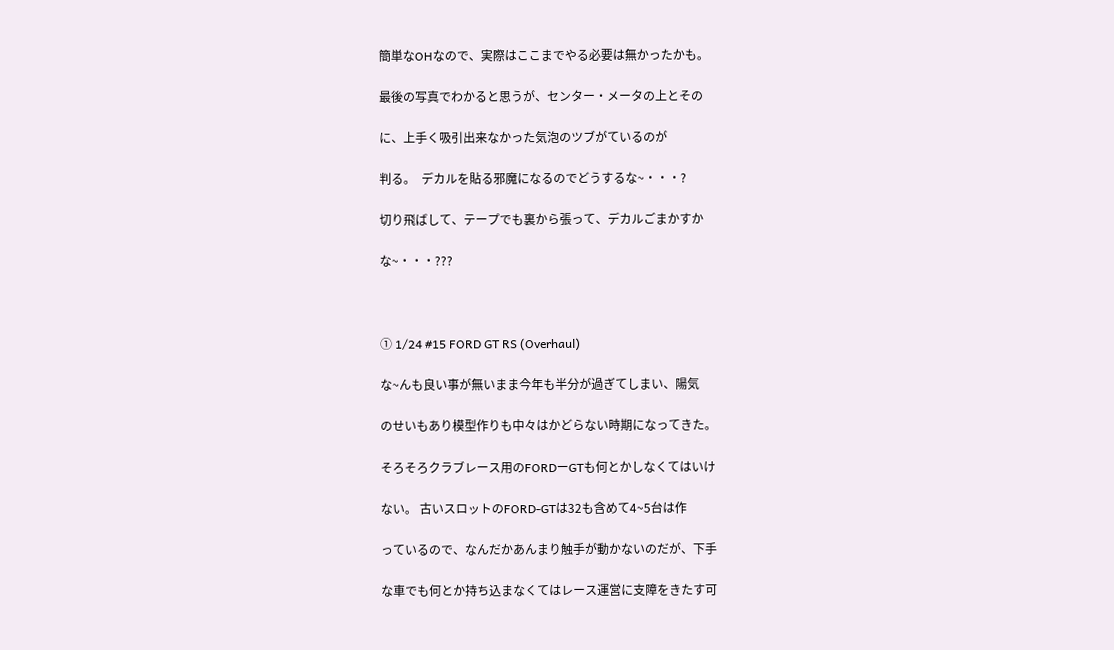簡単なOHなので、実際はここまでやる必要は無かったかも。

最後の写真でわかると思うが、センター・メータの上とその

に、上手く吸引出来なかった気泡のツブがているのが

判る。  デカルを貼る邪魔になるのでどうするな~・・・?

切り飛ばして、テープでも裏から張って、デカルごまかすか

な~・・・???



① 1/24 #15 FORD GT RS (Overhaul)

な~んも良い事が無いまま今年も半分が過ぎてしまい、陽気

のせいもあり模型作りも中々はかどらない時期になってきた。

そろそろクラブレース用のFORDーGTも何とかしなくてはいけ

ない。 古いスロットのFORD-GTは32も含めて4~5台は作

っているので、なんだかあんまり触手が動かないのだが、下手

な車でも何とか持ち込まなくてはレース運営に支障をきたす可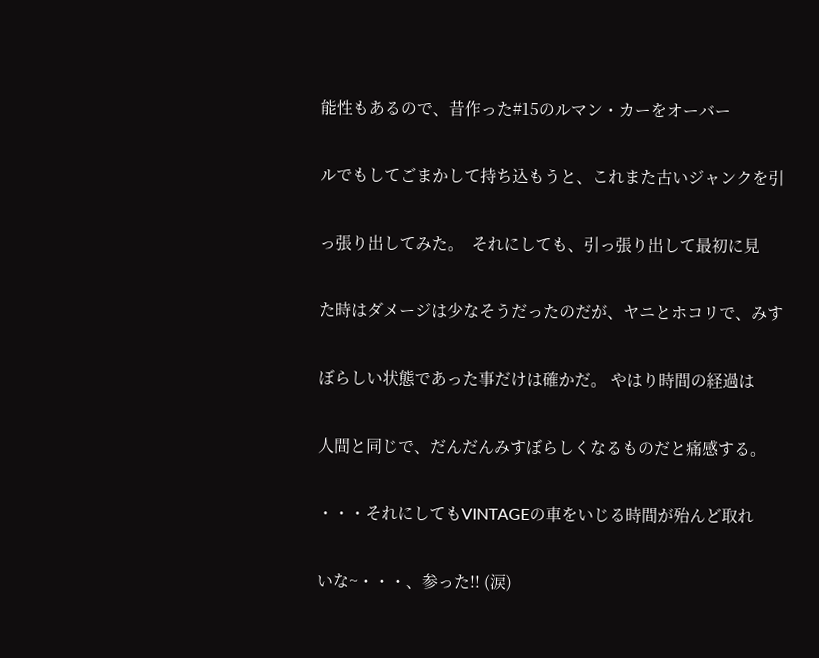能性もあるので、昔作った#15のルマン・カーをオーバー

ルでもしてごまかして持ち込もうと、これまた古いジャンクを引

っ張り出してみた。  それにしても、引っ張り出して最初に見

た時はダメージは少なそうだったのだが、ヤニとホコリで、みす

ぼらしい状態であった事だけは確かだ。 やはり時間の経過は

人間と同じで、だんだんみすぼらしくなるものだと痛感する。

・・・それにしてもVINTAGEの車をいじる時間が殆んど取れ

いな~・・・、参った!! (涙)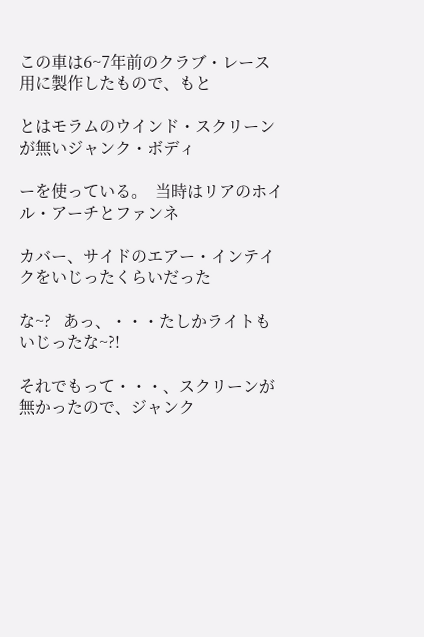この車は6~7年前のクラブ・レース用に製作したもので、もと

とはモラムのウインド・スクリーンが無いジャンク・ボディ

ーを使っている。  当時はリアのホイル・アーチとファンネ

カバー、サイドのエアー・インテイクをいじったくらいだった

な~?   あっ、・・・たしかライトもいじったな~?!

それでもって・・・、スクリーンが無かったので、ジャンク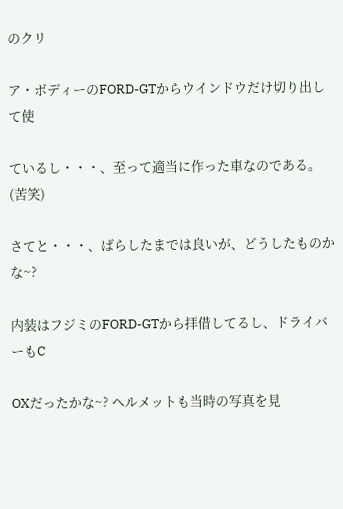のクリ

ア・ボディーのFORD-GTからウインドウだけ切り出して使

ているし・・・、至って適当に作った車なのである。(苦笑)

さてと・・・、ばらしたまでは良いが、どうしたものかな~?

内装はフジミのFORD-GTから拝借してるし、ドライバーもC

OXだったかな~? ヘルメットも当時の写真を見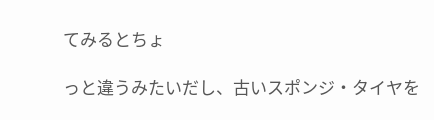てみるとちょ

っと違うみたいだし、古いスポンジ・タイヤを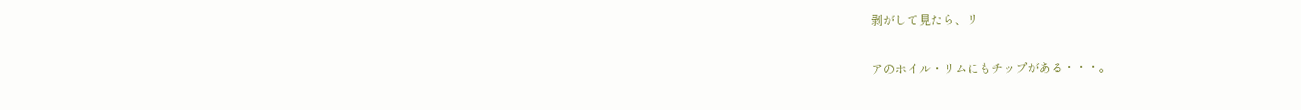剥がして見たら、リ

アのホイル・リムにもチップがある・・・。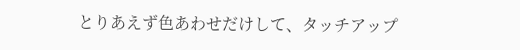とりあえず色あわせだけして、タッチアップ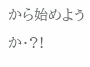から始めようか・?!